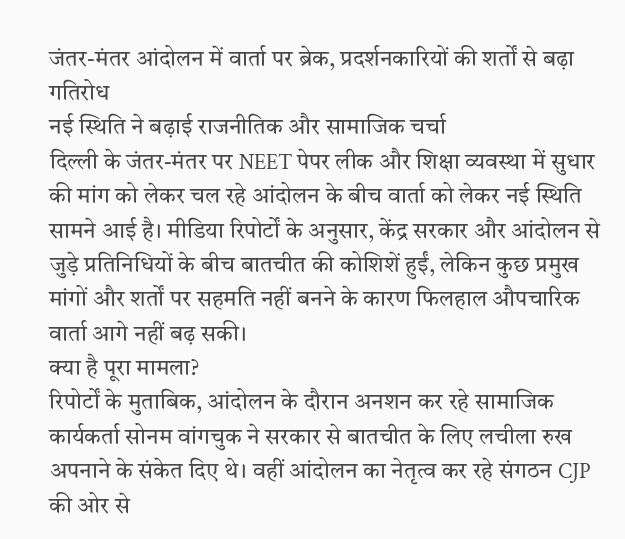जंतर-मंतर आंदोलन में वार्ता पर ब्रेक, प्रदर्शनकारियों की शर्तों से बढ़ा गतिरोध
नई स्थिति ने बढ़ाई राजनीतिक और सामाजिक चर्चा
दिल्ली के जंतर-मंतर पर NEET पेपर लीक और शिक्षा व्यवस्था में सुधार की मांग को लेकर चल रहे आंदोलन के बीच वार्ता को लेकर नई स्थिति सामने आई है। मीडिया रिपोर्टों के अनुसार, केंद्र सरकार और आंदोलन से जुड़े प्रतिनिधियों के बीच बातचीत की कोशिशें हुईं, लेकिन कुछ प्रमुख मांगों और शर्तों पर सहमति नहीं बनने के कारण फिलहाल औपचारिक वार्ता आगे नहीं बढ़ सकी।
क्या है पूरा मामला?
रिपोर्टों के मुताबिक, आंदोलन के दौरान अनशन कर रहे सामाजिक कार्यकर्ता सोनम वांगचुक ने सरकार से बातचीत के लिए लचीला रुख अपनाने के संकेत दिए थे। वहीं आंदोलन का नेतृत्व कर रहे संगठन CJP की ओर से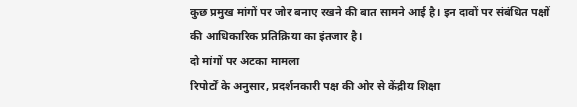कुछ प्रमुख मांगों पर जोर बनाए रखने की बात सामने आई है। इन दावों पर संबंधित पक्षों की आधिकारिक प्रतिक्रिया का इंतजार है।
दो मांगों पर अटका मामला
रिपोर्टों के अनुसार, प्रदर्शनकारी पक्ष की ओर से केंद्रीय शिक्षा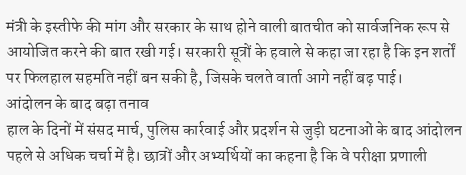मंत्री के इस्तीफे की मांग और सरकार के साथ होने वाली बातचीत को सार्वजनिक रूप से आयोजित करने की बात रखी गई। सरकारी सूत्रों के हवाले से कहा जा रहा है कि इन शर्तों पर फिलहाल सहमति नहीं बन सकी है, जिसके चलते वार्ता आगे नहीं बढ़ पाई।
आंदोलन के बाद बढ़ा तनाव
हाल के दिनों में संसद मार्च, पुलिस कार्रवाई और प्रदर्शन से जुड़ी घटनाओं के बाद आंदोलन पहले से अधिक चर्चा में है। छात्रों और अभ्यर्थियों का कहना है कि वे परीक्षा प्रणाली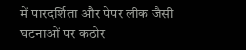में पारदर्शिता और पेपर लीक जैसी घटनाओं पर कठोर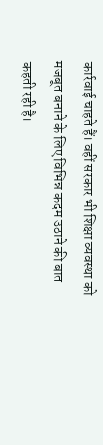कार्रवाई चाहते हैं। वहीं सरकार भी शिक्षा व्यवस्था को मजबूत बनाने के लिए विभिन्न कदम उठाने की बात कहती रही है।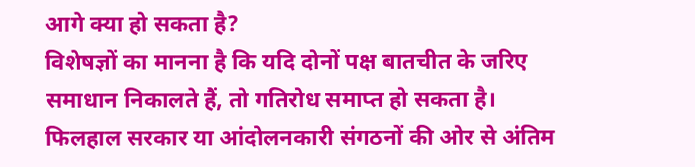आगे क्या हो सकता है?
विशेषज्ञों का मानना है कि यदि दोनों पक्ष बातचीत के जरिए समाधान निकालते हैं, तो गतिरोध समाप्त हो सकता है। फिलहाल सरकार या आंदोलनकारी संगठनों की ओर से अंतिम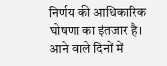निर्णय की आधिकारिक घोषणा का इंतजार है। आने वाले दिनों में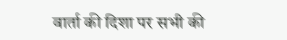वार्ता की दिशा पर सभी की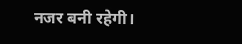नजर बनी रहेगी।